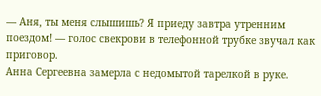— Аня, ты меня слышишь? Я приеду завтра утренним поездом! — голос свекрови в телефонной трубке звучал как приговор.
Анна Сергеевна замерла с недомытой тарелкой в руке.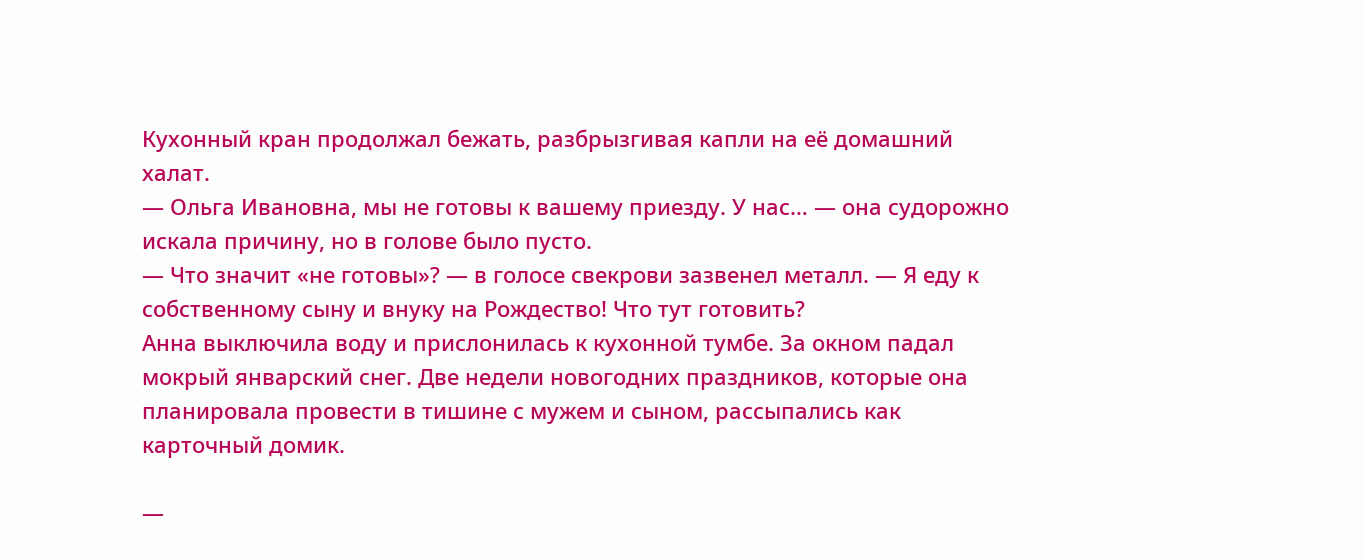Кухонный кран продолжал бежать, разбрызгивая капли на её домашний халат.
— Ольга Ивановна, мы не готовы к вашему приезду. У нас… — она судорожно искала причину, но в голове было пусто.
— Что значит «не готовы»? — в голосе свекрови зазвенел металл. — Я еду к собственному сыну и внуку на Рождество! Что тут готовить?
Анна выключила воду и прислонилась к кухонной тумбе. За окном падал мокрый январский снег. Две недели новогодних праздников, которые она планировала провести в тишине с мужем и сыном, рассыпались как карточный домик.

—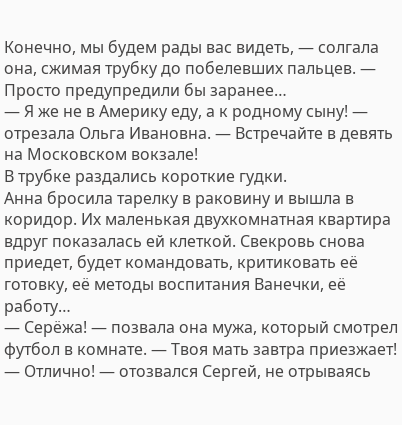Конечно, мы будем рады вас видеть, — солгала она, сжимая трубку до побелевших пальцев. — Просто предупредили бы заранее…
— Я же не в Америку еду, а к родному сыну! — отрезала Ольга Ивановна. — Встречайте в девять на Московском вокзале!
В трубке раздались короткие гудки.
Анна бросила тарелку в раковину и вышла в коридор. Их маленькая двухкомнатная квартира вдруг показалась ей клеткой. Свекровь снова приедет, будет командовать, критиковать её готовку, её методы воспитания Ванечки, её работу…
— Серёжа! — позвала она мужа, который смотрел футбол в комнате. — Твоя мать завтра приезжает!
— Отлично! — отозвался Сергей, не отрываясь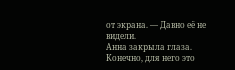от экрана. — Давно её не видели.
Анна закрыла глаза. Конечно, для него это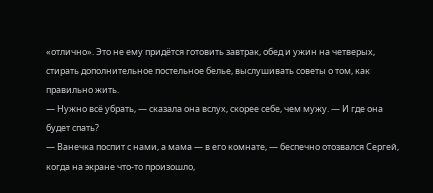«отлично». Это не ему придётся готовить завтрак, обед и ужин на четверых, стирать дополнительное постельное белье, выслушивать советы о том, как правильно жить.
— Нужно всё убрать, — сказала она вслух, скорее себе, чем мужу. — И где она будет спать?
— Ванечка поспит с нами, а мама — в его комнате, — беспечно отозвался Сергей, когда на экране что-то произошло,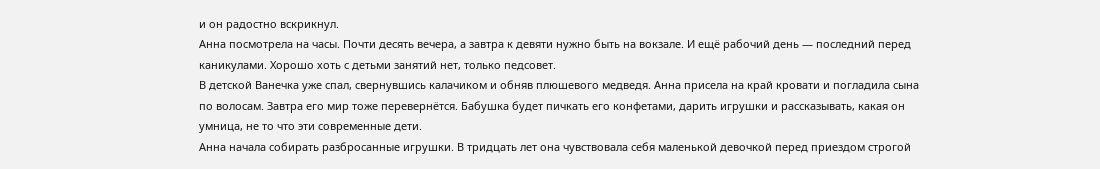и он радостно вскрикнул.
Анна посмотрела на часы. Почти десять вечера, а завтра к девяти нужно быть на вокзале. И ещё рабочий день — последний перед каникулами. Хорошо хоть с детьми занятий нет, только педсовет.
В детской Ванечка уже спал, свернувшись калачиком и обняв плюшевого медведя. Анна присела на край кровати и погладила сына по волосам. Завтра его мир тоже перевернётся. Бабушка будет пичкать его конфетами, дарить игрушки и рассказывать, какая он умница, не то что эти современные дети.
Анна начала собирать разбросанные игрушки. В тридцать лет она чувствовала себя маленькой девочкой перед приездом строгой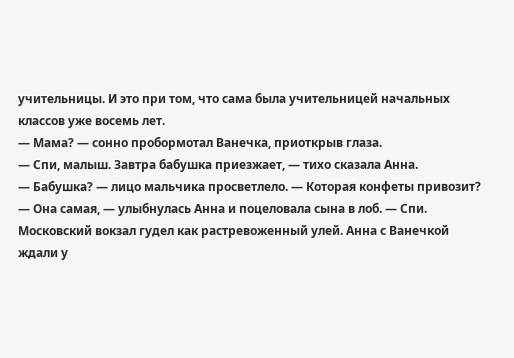учительницы. И это при том, что сама была учительницей начальных классов уже восемь лет.
— Мама? — сонно пробормотал Ванечка, приоткрыв глаза.
— Спи, малыш. Завтра бабушка приезжает, — тихо сказала Анна.
— Бабушка? — лицо мальчика просветлело. — Которая конфеты привозит?
— Она самая, — улыбнулась Анна и поцеловала сына в лоб. — Спи.
Московский вокзал гудел как растревоженный улей. Анна с Ванечкой ждали у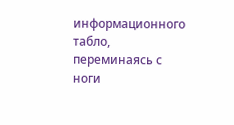информационного табло, переминаясь с ноги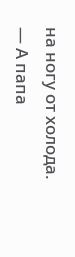на ногу от холода.
— А папа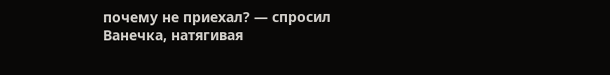почему не приехал? — спросил Ванечка, натягивая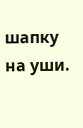шапку на уши.